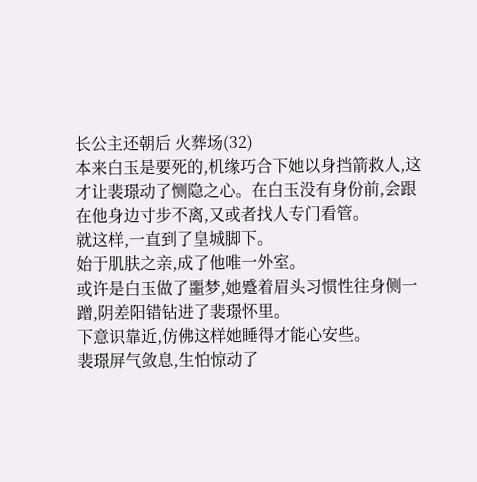长公主还朝后 火葬场(32)
本来白玉是要死的,机缘巧合下她以身挡箭救人,这才让裴璟动了恻隐之心。在白玉没有身份前,会跟在他身边寸步不离,又或者找人专门看管。
就这样,一直到了皇城脚下。
始于肌肤之亲,成了他唯一外室。
或许是白玉做了噩梦,她蹙着眉头习惯性往身侧一蹭,阴差阳错钻进了裴璟怀里。
下意识靠近,仿佛这样她睡得才能心安些。
裴璟屏气敛息,生怕惊动了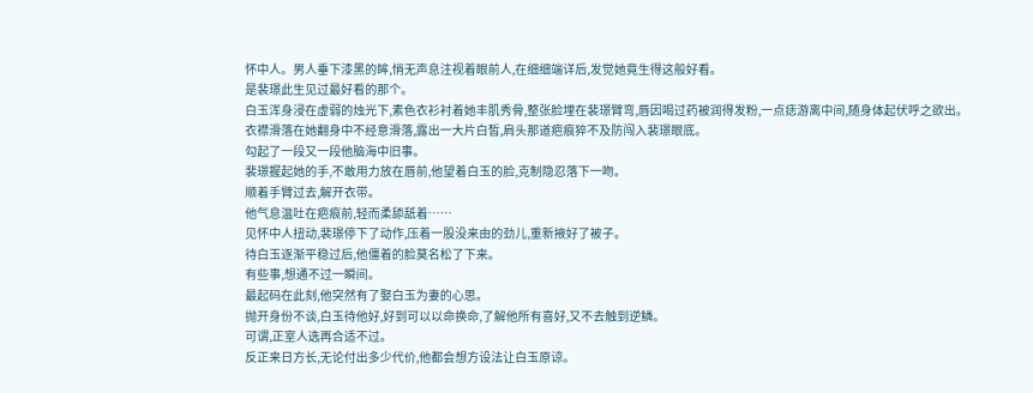怀中人。男人垂下漆黑的眸,悄无声息注视着眼前人,在细细端详后,发觉她竟生得这般好看。
是裴璟此生见过最好看的那个。
白玉浑身浸在虚弱的烛光下,素色衣衫衬着她丰肌秀骨,整张脸埋在裴璟臂弯,唇因喝过药被润得发粉,一点痣游离中间,随身体起伏呼之欲出。
衣襟滑落在她翻身中不经意滑落,露出一大片白皙,肩头那道疤痕猝不及防闯入裴璟眼底。
勾起了一段又一段他脑海中旧事。
裴璟握起她的手,不敢用力放在唇前,他望着白玉的脸,克制隐忍落下一吻。
顺着手臂过去,解开衣带。
他气息温吐在疤痕前,轻而柔舔舐着……
见怀中人扭动,裴璟停下了动作,压着一股没来由的劲儿,重新掖好了被子。
待白玉逐渐平稳过后,他僵着的脸莫名松了下来。
有些事,想通不过一瞬间。
最起码在此刻,他突然有了娶白玉为妻的心思。
抛开身份不谈,白玉待他好,好到可以以命换命,了解他所有喜好,又不去触到逆鳞。
可谓,正室人选再合适不过。
反正来日方长,无论付出多少代价,他都会想方设法让白玉原谅。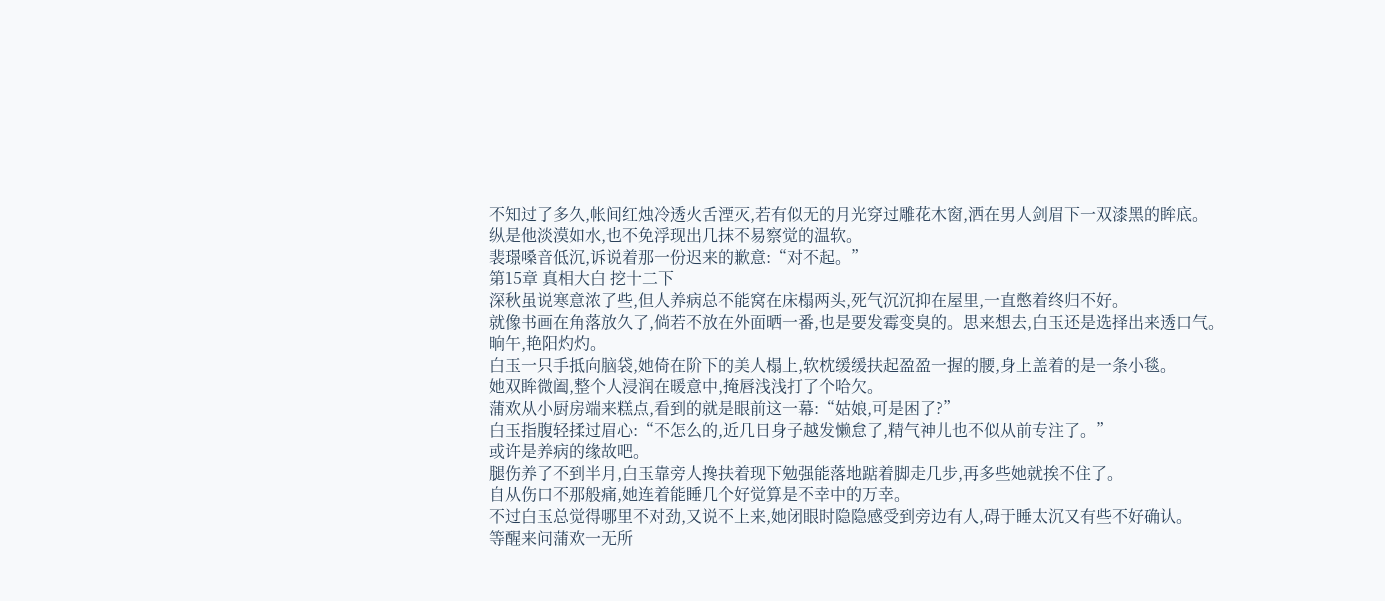不知过了多久,帐间红烛冷透火舌湮灭,若有似无的月光穿过雕花木窗,洒在男人剑眉下一双漆黑的眸底。
纵是他淡漠如水,也不免浮现出几抹不易察觉的温软。
裴璟嗓音低沉,诉说着那一份迟来的歉意:“对不起。”
第15章 真相大白 挖十二下
深秋虽说寒意浓了些,但人养病总不能窝在床榻两头,死气沉沉抑在屋里,一直憋着终归不好。
就像书画在角落放久了,倘若不放在外面晒一番,也是要发霉变臭的。思来想去,白玉还是选择出来透口气。
晌午,艳阳灼灼。
白玉一只手抵向脑袋,她倚在阶下的美人榻上,软枕缓缓扶起盈盈一握的腰,身上盖着的是一条小毯。
她双眸微阖,整个人浸润在暖意中,掩唇浅浅打了个哈欠。
蒲欢从小厨房端来糕点,看到的就是眼前这一幕:“姑娘,可是困了?”
白玉指腹轻揉过眉心:“不怎么的,近几日身子越发懒怠了,精气神儿也不似从前专注了。”
或许是养病的缘故吧。
腿伤养了不到半月,白玉靠旁人搀扶着现下勉强能落地踮着脚走几步,再多些她就挨不住了。
自从伤口不那般痛,她连着能睡几个好觉算是不幸中的万幸。
不过白玉总觉得哪里不对劲,又说不上来,她闭眼时隐隐感受到旁边有人,碍于睡太沉又有些不好确认。
等醒来问蒲欢一无所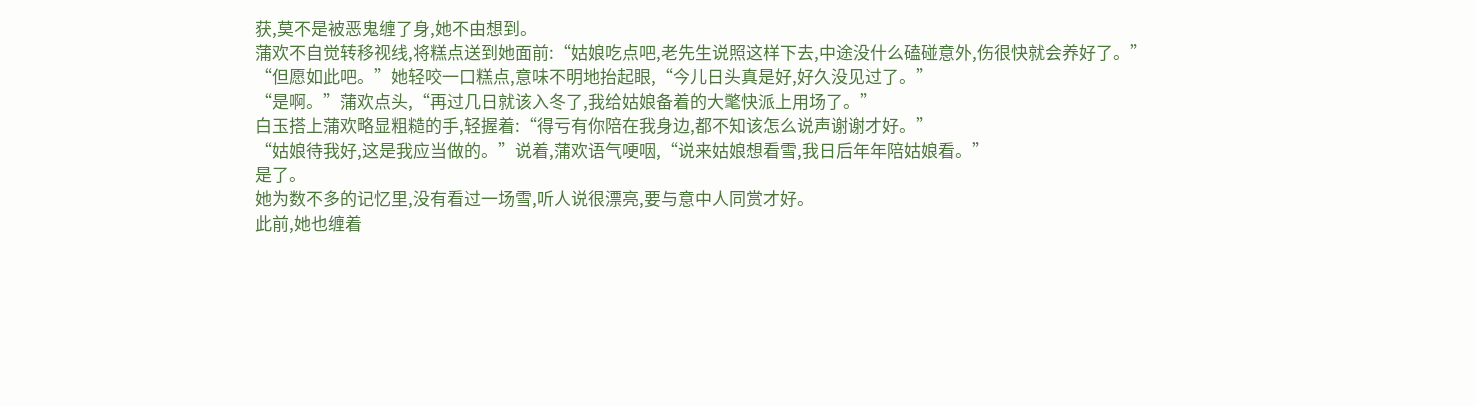获,莫不是被恶鬼缠了身,她不由想到。
蒲欢不自觉转移视线,将糕点送到她面前:“姑娘吃点吧,老先生说照这样下去,中途没什么磕碰意外,伤很快就会养好了。”
“但愿如此吧。”她轻咬一口糕点,意味不明地抬起眼,“今儿日头真是好,好久没见过了。”
“是啊。”蒲欢点头,“再过几日就该入冬了,我给姑娘备着的大氅快派上用场了。”
白玉搭上蒲欢略显粗糙的手,轻握着:“得亏有你陪在我身边,都不知该怎么说声谢谢才好。”
“姑娘待我好,这是我应当做的。”说着,蒲欢语气哽咽,“说来姑娘想看雪,我日后年年陪姑娘看。”
是了。
她为数不多的记忆里,没有看过一场雪,听人说很漂亮,要与意中人同赏才好。
此前,她也缠着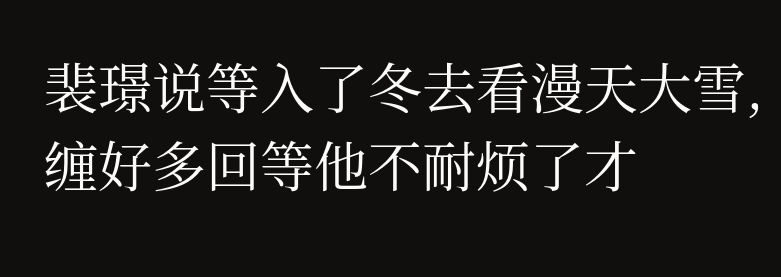裴璟说等入了冬去看漫天大雪,缠好多回等他不耐烦了才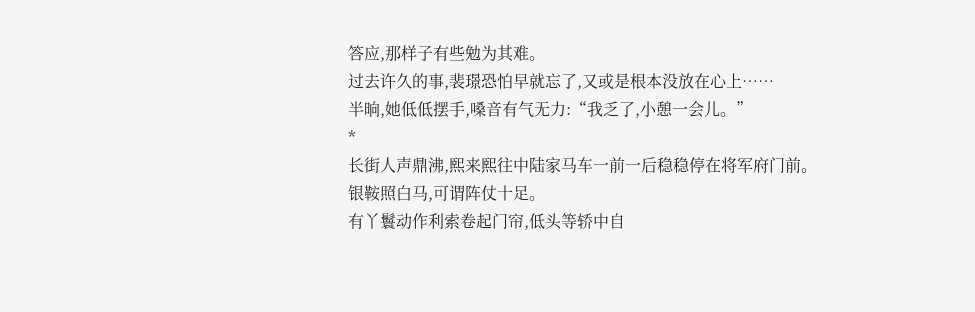答应,那样子有些勉为其难。
过去许久的事,裴璟恐怕早就忘了,又或是根本没放在心上……
半晌,她低低摆手,嗓音有气无力:“我乏了,小憩一会儿。”
*
长街人声鼎沸,熙来熙往中陆家马车一前一后稳稳停在将军府门前。
银鞍照白马,可谓阵仗十足。
有丫鬟动作利索卷起门帘,低头等轿中自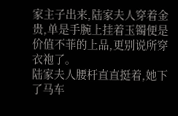家主子出来,陆家夫人穿着金贵,单是手腕上挂着玉镯便是价值不菲的上品,更别说所穿衣袍了。
陆家夫人腰杆直直挺着,她下了马车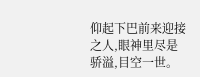仰起下巴前来迎接之人,眼神里尽是骄溢,目空一世。